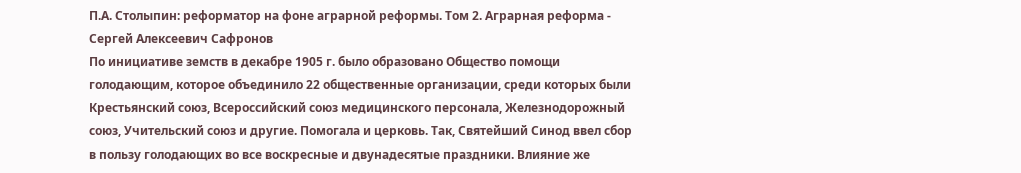П.А. Столыпин: реформатор на фоне аграрной реформы. Том 2. Аграрная реформа - Сергей Алексеевич Сафронов
По инициативе земств в декабре 1905 г. было образовано Общество помощи голодающим, которое объединило 22 общественные организации, среди которых были Крестьянский союз, Всероссийский союз медицинского персонала, Железнодорожный союз, Учительский союз и другие. Помогала и церковь. Так, Святейший Синод ввел сбор в пользу голодающих во все воскресные и двунадесятые праздники. Влияние же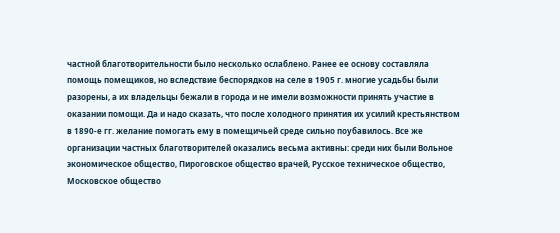частной благотворительности было несколько ослаблено. Ранее ее основу составляла помощь помещиков, но вследствие беспорядков на селе в 1905 г. многие усадьбы были разорены, а их владельцы бежали в города и не имели возможности принять участие в оказании помощи. Да и надо сказать, что после холодного принятия их усилий крестьянством в 1890-е гг. желание помогать ему в помещичьей среде сильно поубавилось. Все же организации частных благотворителей оказались весьма активны: среди них были Вольное экономическое общество, Пироговское общество врачей, Русское техническое общество, Московское общество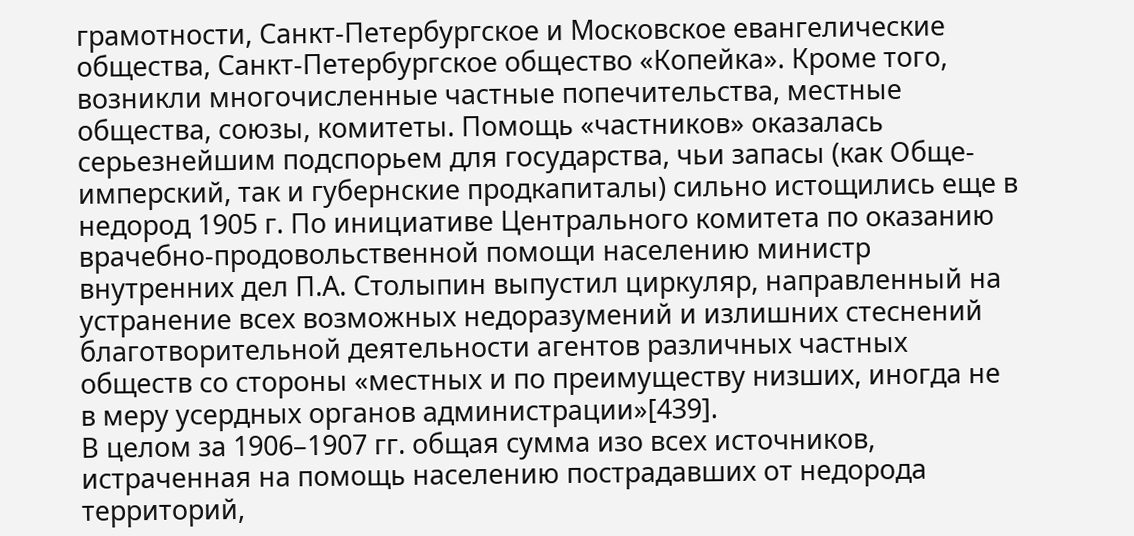грамотности, Санкт-Петербургское и Московское евангелические общества, Санкт-Петербургское общество «Копейка». Кроме того, возникли многочисленные частные попечительства, местные общества, союзы, комитеты. Помощь «частников» оказалась серьезнейшим подспорьем для государства, чьи запасы (как Обще-имперский, так и губернские продкапиталы) сильно истощились еще в недород 1905 г. По инициативе Центрального комитета по оказанию врачебно-продовольственной помощи населению министр внутренних дел П.А. Столыпин выпустил циркуляр, направленный на устранение всех возможных недоразумений и излишних стеснений благотворительной деятельности агентов различных частных обществ со стороны «местных и по преимуществу низших, иногда не в меру усердных органов администрации»[439].
В целом за 1906–1907 гг. общая сумма изо всех источников, истраченная на помощь населению пострадавших от недорода территорий,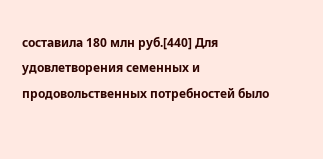составила 180 млн руб.[440] Для удовлетворения семенных и продовольственных потребностей было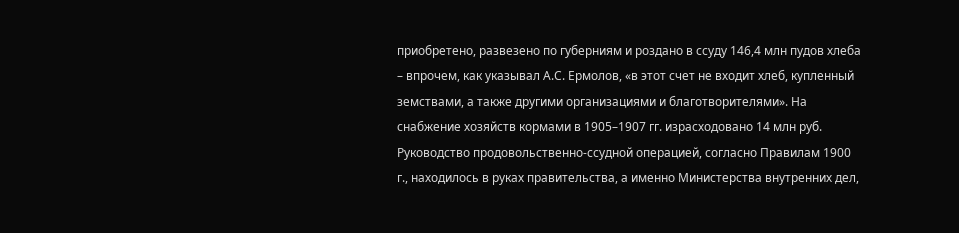приобретено, развезено по губерниям и роздано в ссуду 146,4 млн пудов хлеба – впрочем, как указывал А.С. Ермолов, «в этот счет не входит хлеб, купленный земствами, а также другими организациями и благотворителями». На снабжение хозяйств кормами в 1905–1907 гг. израсходовано 14 млн руб. Руководство продовольственно-ссудной операцией, согласно Правилам 1900 г., находилось в руках правительства, а именно Министерства внутренних дел,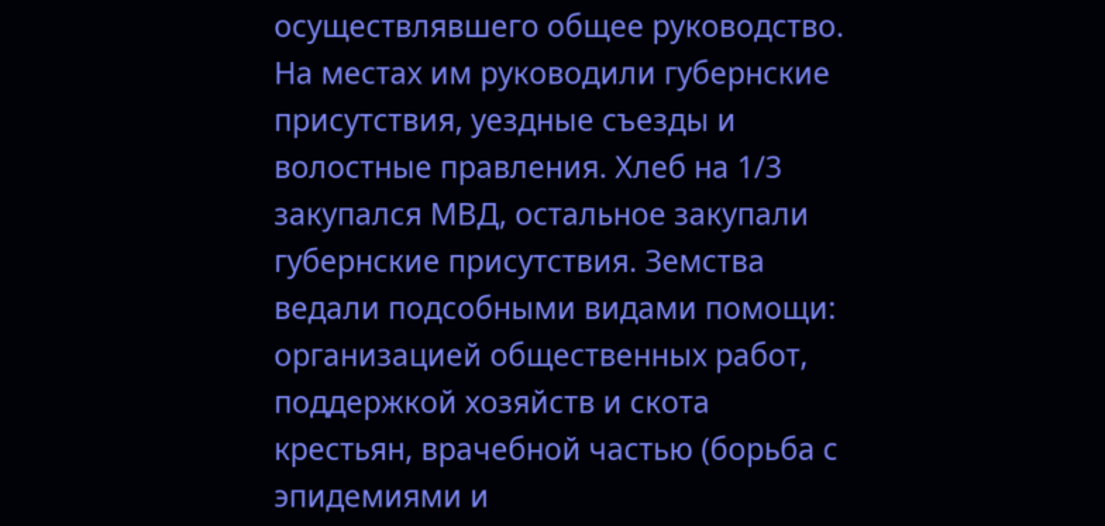осуществлявшего общее руководство. На местах им руководили губернские присутствия, уездные съезды и волостные правления. Хлеб на 1/3 закупался МВД, остальное закупали губернские присутствия. Земства ведали подсобными видами помощи: организацией общественных работ, поддержкой хозяйств и скота крестьян, врачебной частью (борьба с эпидемиями и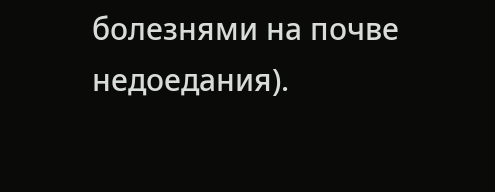болезнями на почве недоедания).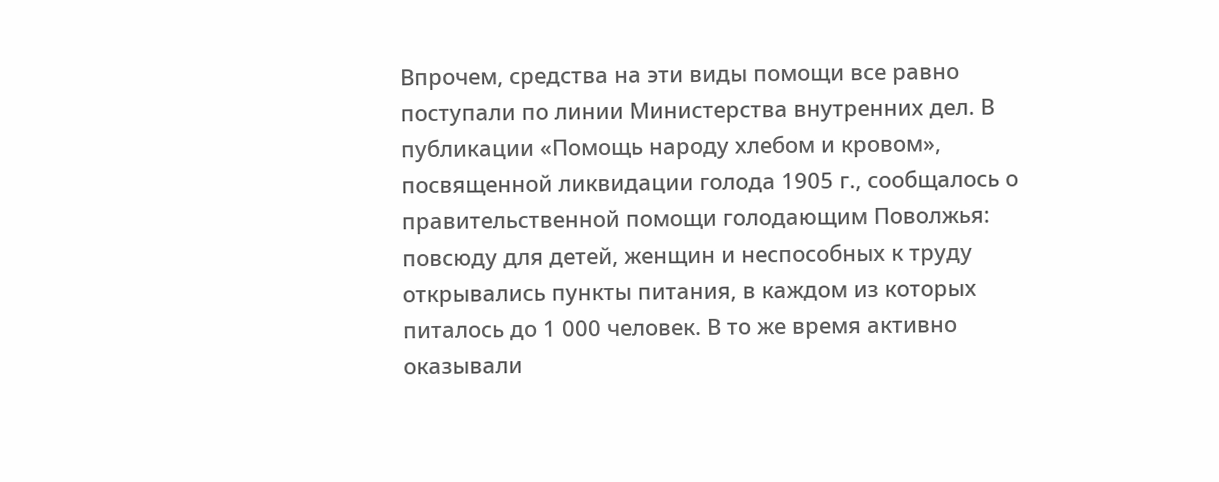Впрочем, средства на эти виды помощи все равно поступали по линии Министерства внутренних дел. В публикации «Помощь народу хлебом и кровом», посвященной ликвидации голода 1905 г., сообщалось о правительственной помощи голодающим Поволжья: повсюду для детей, женщин и неспособных к труду открывались пункты питания, в каждом из которых питалось до 1 000 человек. В то же время активно оказывали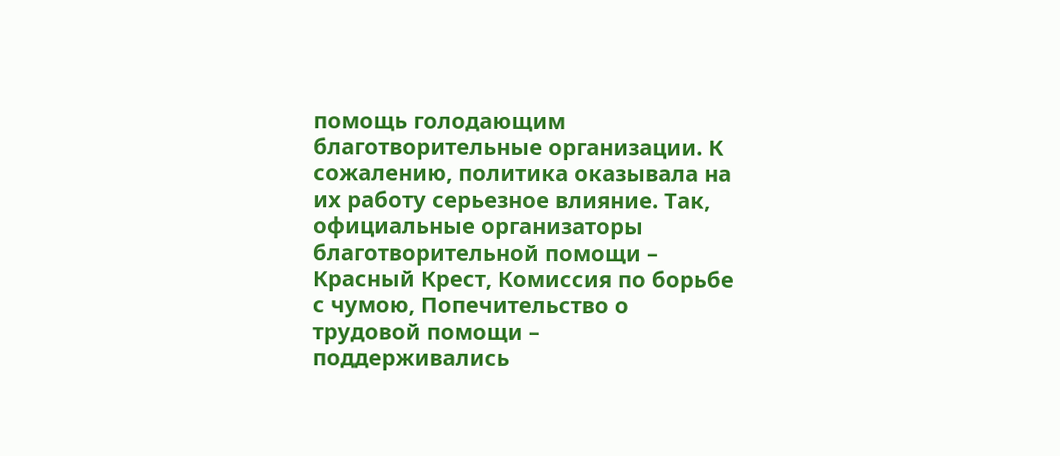помощь голодающим благотворительные организации. К сожалению, политика оказывала на их работу серьезное влияние. Так, официальные организаторы благотворительной помощи – Красный Крест, Комиссия по борьбе с чумою, Попечительство о трудовой помощи – поддерживались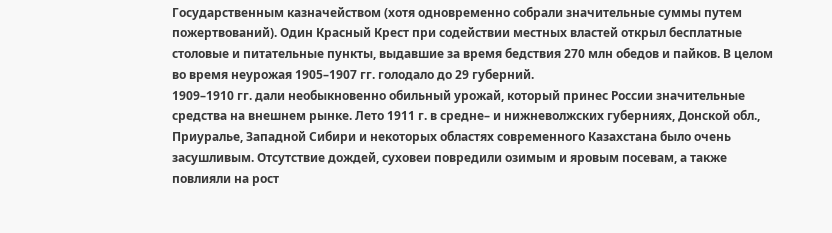Государственным казначейством (хотя одновременно собрали значительные суммы путем пожертвований). Один Красный Крест при содействии местных властей открыл бесплатные столовые и питательные пункты, выдавшие за время бедствия 270 млн обедов и пайков. В целом во время неурожая 1905–1907 гг. голодало до 29 губерний.
1909–1910 гг. дали необыкновенно обильный урожай, который принес России значительные средства на внешнем рынке. Лето 1911 г. в средне– и нижневолжских губерниях, Донской обл., Приуралье, Западной Сибири и некоторых областях современного Казахстана было очень засушливым. Отсутствие дождей, суховеи повредили озимым и яровым посевам, а также повлияли на рост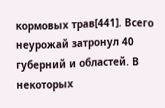кормовых трав[441]. Всего неурожай затронул 40 губерний и областей. В некоторых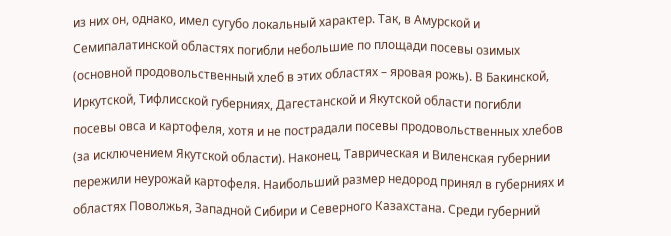из них он, однако, имел сугубо локальный характер. Так, в Амурской и Семипалатинской областях погибли небольшие по площади посевы озимых (основной продовольственный хлеб в этих областях – яровая рожь). В Бакинской, Иркутской, Тифлисской губерниях, Дагестанской и Якутской области погибли посевы овса и картофеля, хотя и не пострадали посевы продовольственных хлебов (за исключением Якутской области). Наконец, Таврическая и Виленская губернии пережили неурожай картофеля. Наибольший размер недород принял в губерниях и областях Поволжья, Западной Сибири и Северного Казахстана. Среди губерний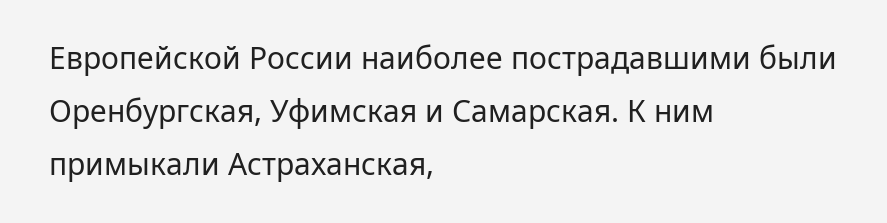Европейской России наиболее пострадавшими были Оренбургская, Уфимская и Самарская. К ним примыкали Астраханская,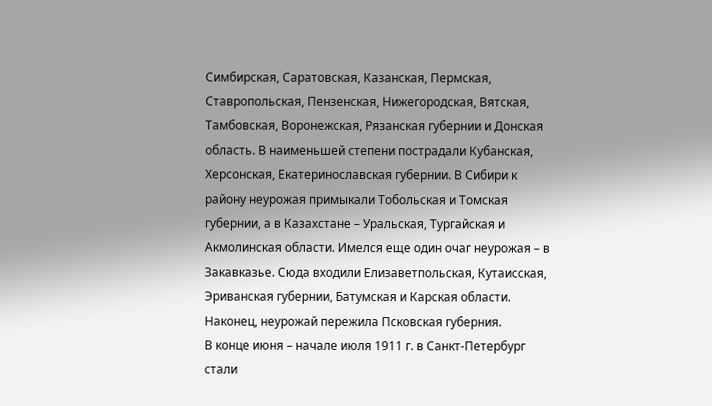Симбирская, Саратовская, Казанская, Пермская, Ставропольская, Пензенская, Нижегородская, Вятская, Тамбовская, Воронежская, Рязанская губернии и Донская область. В наименьшей степени пострадали Кубанская, Херсонская, Екатеринославская губернии. В Сибири к району неурожая примыкали Тобольская и Томская губернии, а в Казахстане – Уральская, Тургайская и Акмолинская области. Имелся еще один очаг неурожая – в Закавказье. Сюда входили Елизаветпольская, Кутаисская, Эриванская губернии, Батумская и Карская области. Наконец, неурожай пережила Псковская губерния.
В конце июня – начале июля 1911 г. в Санкт-Петербург стали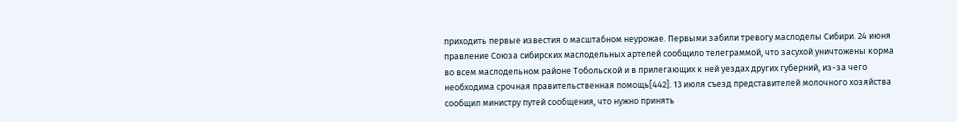приходить первые известия о масштабном неурожае. Первыми забили тревогу маслоделы Сибири. 24 июня правление Союза сибирских маслодельных артелей сообщило телеграммой, что засухой уничтожены корма во всем маслодельном районе Тобольской и в прилегающих к ней уездах других губерний, из-за чего необходима срочная правительственная помощь[442]. 13 июля съезд представителей молочного хозяйства сообщил министру путей сообщения, что нужно принять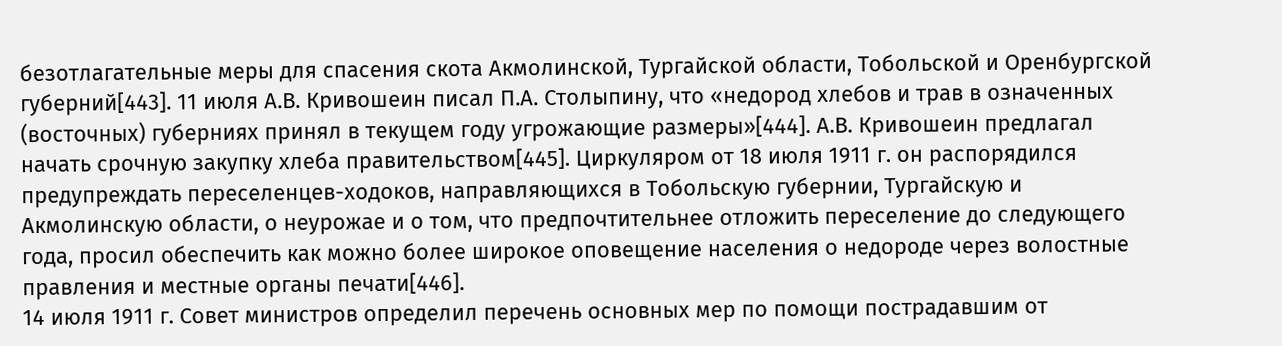безотлагательные меры для спасения скота Акмолинской, Тургайской области, Тобольской и Оренбургской губерний[443]. 11 июля А.В. Кривошеин писал П.А. Столыпину, что «недород хлебов и трав в означенных (восточных) губерниях принял в текущем году угрожающие размеры»[444]. А.В. Кривошеин предлагал начать срочную закупку хлеба правительством[445]. Циркуляром от 18 июля 1911 г. он распорядился предупреждать переселенцев-ходоков, направляющихся в Тобольскую губернии, Тургайскую и Акмолинскую области, о неурожае и о том, что предпочтительнее отложить переселение до следующего года, просил обеспечить как можно более широкое оповещение населения о недороде через волостные правления и местные органы печати[446].
14 июля 1911 г. Совет министров определил перечень основных мер по помощи пострадавшим от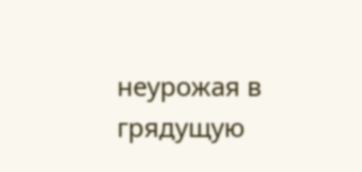неурожая в грядущую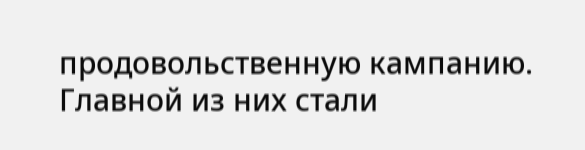продовольственную кампанию. Главной из них стали